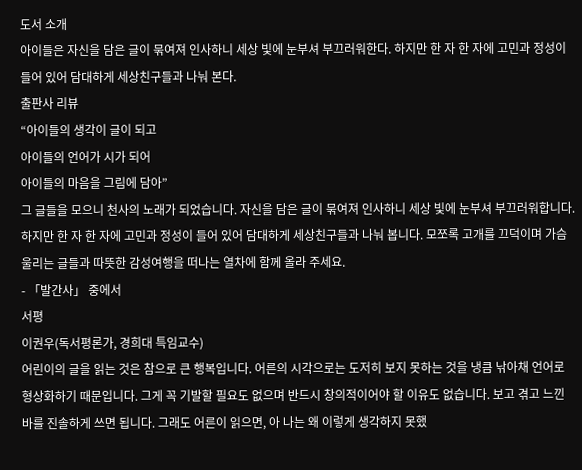도서 소개
아이들은 자신을 담은 글이 묶여져 인사하니 세상 빛에 눈부셔 부끄러워한다. 하지만 한 자 한 자에 고민과 정성이 들어 있어 담대하게 세상친구들과 나눠 본다.
출판사 리뷰
“아이들의 생각이 글이 되고
아이들의 언어가 시가 되어
아이들의 마음을 그림에 담아”
그 글들을 모으니 천사의 노래가 되었습니다. 자신을 담은 글이 묶여져 인사하니 세상 빛에 눈부셔 부끄러워합니다. 하지만 한 자 한 자에 고민과 정성이 들어 있어 담대하게 세상친구들과 나눠 봅니다. 모쪼록 고개를 끄덕이며 가슴 울리는 글들과 따뜻한 감성여행을 떠나는 열차에 함께 올라 주세요.
- 「발간사」 중에서
서평
이권우(독서평론가, 경희대 특임교수)
어린이의 글을 읽는 것은 참으로 큰 행복입니다. 어른의 시각으로는 도저히 보지 못하는 것을 냉큼 낚아채 언어로 형상화하기 때문입니다. 그게 꼭 기발할 필요도 없으며 반드시 창의적이어야 할 이유도 없습니다. 보고 겪고 느낀 바를 진솔하게 쓰면 됩니다. 그래도 어른이 읽으면, 아 나는 왜 이렇게 생각하지 못했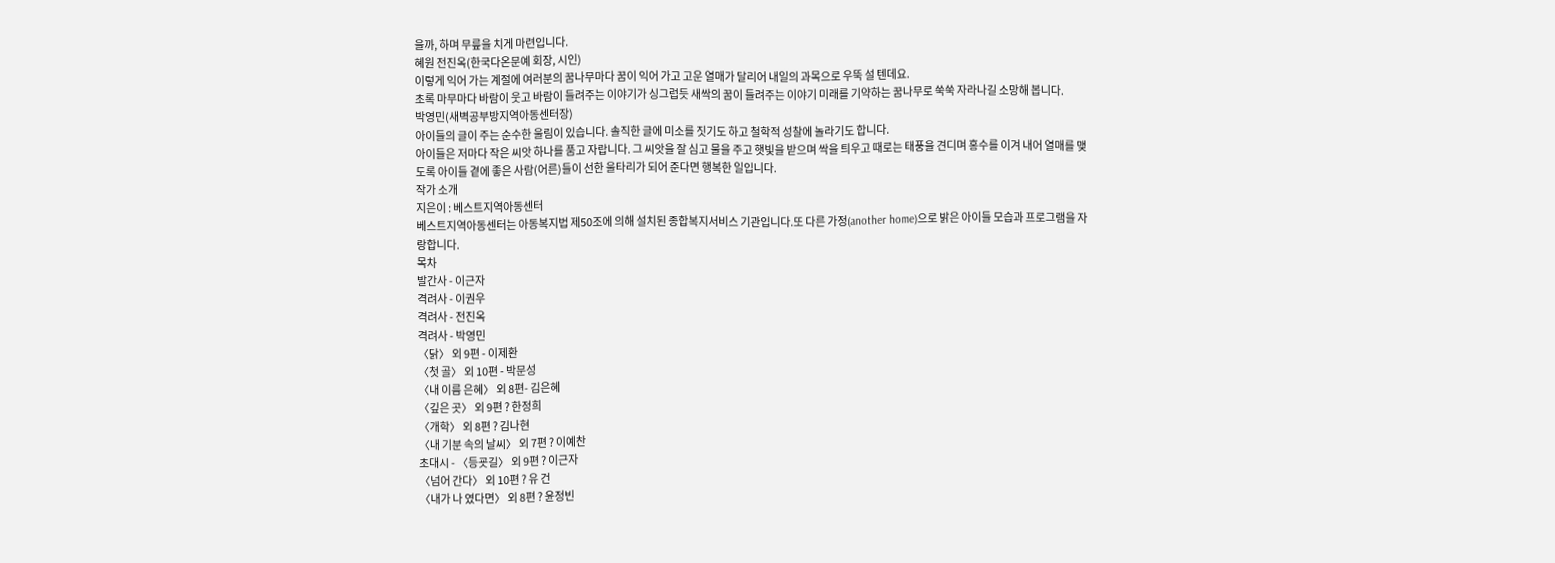을까, 하며 무릎을 치게 마련입니다.
혜원 전진옥(한국다온문예 회장, 시인)
이렇게 익어 가는 계절에 여러분의 꿈나무마다 꿈이 익어 가고 고운 열매가 달리어 내일의 과목으로 우뚝 설 텐데요.
초록 마무마다 바람이 웃고 바람이 들려주는 이야기가 싱그럽듯 새싹의 꿈이 들려주는 이야기 미래를 기약하는 꿈나무로 쑥쑥 자라나길 소망해 봅니다.
박영민(새벽공부방지역아동센터장)
아이들의 글이 주는 순수한 울림이 있습니다. 솔직한 글에 미소를 짓기도 하고 철학적 성찰에 놀라기도 합니다.
아이들은 저마다 작은 씨앗 하나를 품고 자랍니다. 그 씨앗을 잘 심고 물을 주고 햇빛을 받으며 싹을 틔우고 때로는 태풍을 견디며 홍수를 이겨 내어 열매를 맺도록 아이들 곁에 좋은 사람(어른)들이 선한 울타리가 되어 준다면 행복한 일입니다.
작가 소개
지은이 : 베스트지역아동센터
베스트지역아동센터는 아동복지법 제50조에 의해 설치된 종합복지서비스 기관입니다.또 다른 가정(another home)으로 밝은 아이들 모습과 프로그램을 자랑합니다.
목차
발간사 - 이근자
격려사 - 이권우
격려사 - 전진옥
격려사 - 박영민
〈닭〉 외 9편 - 이제환
〈첫 골〉 외 10편 - 박문성
〈내 이름 은혜〉 외 8편- 김은혜
〈깊은 곳〉 외 9편 ? 한정희
〈개학〉 외 8편 ? 김나현
〈내 기분 속의 날씨〉 외 7편 ? 이예찬
초대시 - 〈등굣길〉 외 9편 ? 이근자
〈넘어 간다〉 외 10편 ? 유 건
〈내가 나 였다면〉 외 8편 ? 윤정빈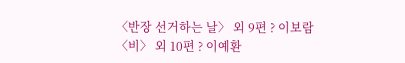〈반장 선거하는 날〉 외 9편 ? 이보람
〈비〉 외 10편 ? 이예환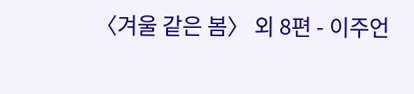〈겨울 같은 봄〉 외 8편 - 이주언